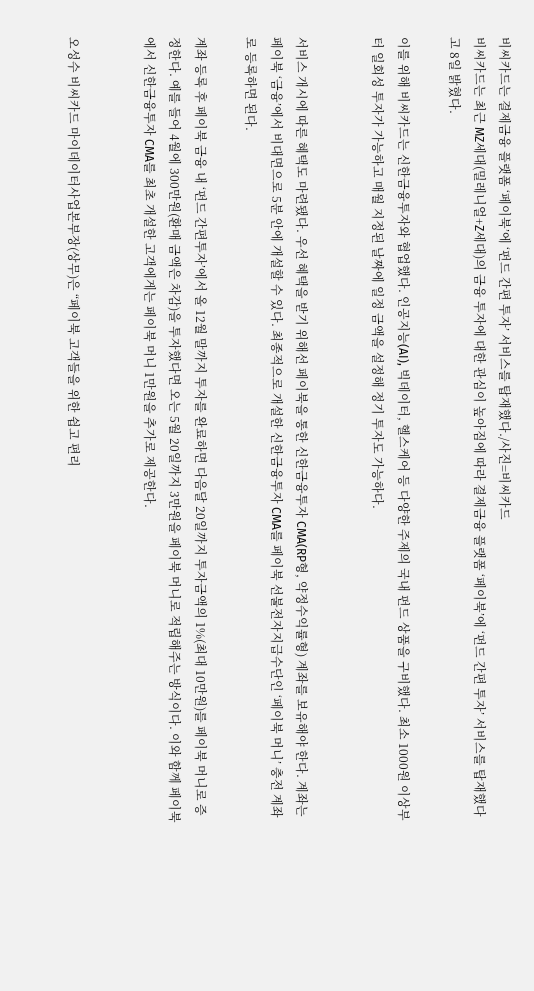비씨카드는 결제금융 플랫폼 ‘페이북’에 ‘펀드 간편 투자’ 서비스를 탑재했다./사진=비씨카드
비씨카드는 최근 MZ세대(밀레니얼+Z세대)의 금융 투자에 대한 관심이 높아짐에 따라 결제금융 플랫폼 ‘페이북’에 ‘펀드 간편 투자’ 서비스를 탑재했다고 8일 밝혔다.

이를 위해 비씨카드는 신한금융투자와 협업했다. 인공지능(AI), 빅데이터, 헬스케어 등 다양한 주제의 국내 펀드 상품을 구비했다. 최소 1000원 이상부터 일회성 투자가 가능하고 매월 지정된 날짜에 일정 금액을 설정해 정기 투자도 가능하다.


서비스 개시에 따른 혜택도 마련됐다. 우선 혜택을 받기 위해선 페이북을 통한 신한금융투자 CMA(RP형, 약정수익률형) 계좌를 보유해야 한다. 계좌는 페이북 ‘금융’에서 비대면으로 5분 안에 개설할 수 있다. 최종적으로 개설한 신한금융투자 CMA를 페이북 선불전자지급수단인 ‘페이북 머니’ 충전 계좌로 등록하면 된다.

계좌 등록 후 페이북 금융 내 ‘펀드 간편투자’에서 올 12월 말까지 투자를 완료하면 다음달 20일까지 투자금액의 1%(최대 10만원)를 페이북 머니로 증정한다. 예를 들어 4월에 300만원(환매 금액은 차감)을 투자했다면 오는 5월 20일까지 3만원을 페이북 머니로 적립해주는 방식이다. 이와 함께 페이북에서 신한금융투자 CMA를 최초 개설한 고객에게는 페이북 머니 1만원을 추가로 제공한다.


오성수 비씨카드 마이데이터사업본부장(상무)은 “페이북 고객들을 위한 쉽고 편리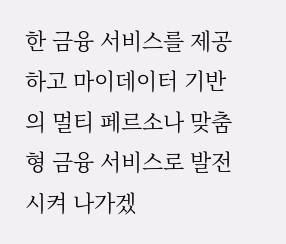한 금융 서비스를 제공하고 마이데이터 기반의 멀티 페르소나 맞춤형 금융 서비스로 발전시켜 나가겠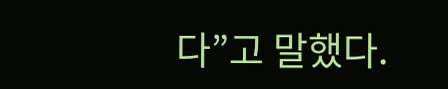다”고 말했다.